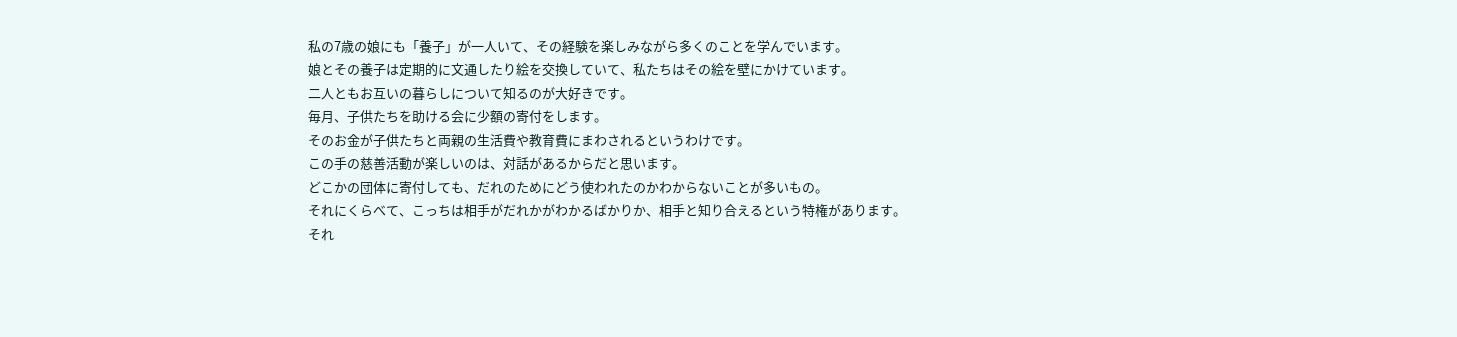私の7歳の娘にも「養子」が一人いて、その経験を楽しみながら多くのことを学んでいます。
娘とその養子は定期的に文通したり絵を交換していて、私たちはその絵を壁にかけています。
二人ともお互いの暮らしについて知るのが大好きです。
毎月、子供たちを助ける会に少額の寄付をします。
そのお金が子供たちと両親の生活費や教育費にまわされるというわけです。
この手の慈善活動が楽しいのは、対話があるからだと思います。
どこかの団体に寄付しても、だれのためにどう使われたのかわからないことが多いもの。
それにくらべて、こっちは相手がだれかがわかるばかりか、相手と知り合えるという特権があります。
それ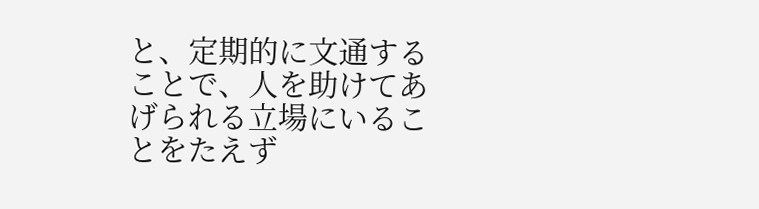と、定期的に文通することで、人を助けてあげられる立場にいることをたえず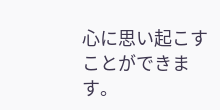心に思い起こすことができます。